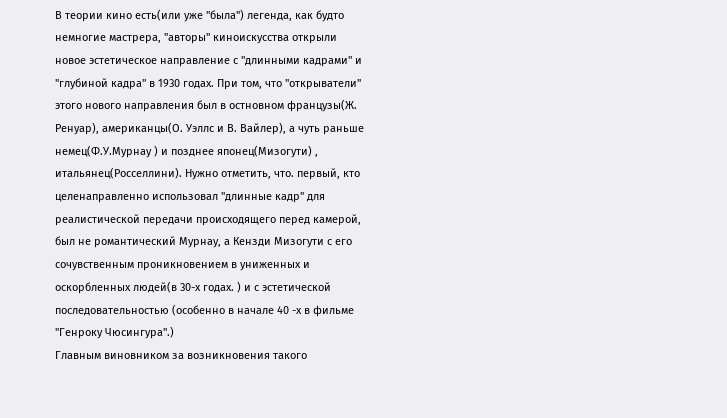В теории кино есть(или уже "была") легенда, как будто немногие мастрера, "авторы" киноискусства открыли новое эстетическое направление с "длинными кадрами" и "глубиной кадра" в 1930 годах. При том, что "открыватели" этого нового направления был в остновном французы(Ж. Ренуар), американцы(О. Уэллс и В. Вайлер), а чуть раньше немец(Ф.У.Мурнау ) и позднее японец(Мизогути) , итальянец(Росселлини). Нужно отметить, что. первый, кто целенаправленно использовал "длинные кадр" для реалистической передачи происходящего перед камерой, был не романтический Мурнау, а Кензди Мизогути с его сочувственным проникновением в униженных и оскорбленных людей(в 30-х годах. ) и с эстетической последовательностью (особенно в начале 40 -х в фильме "Генроку Чюсингура".)
Главным виновником за возникновения такого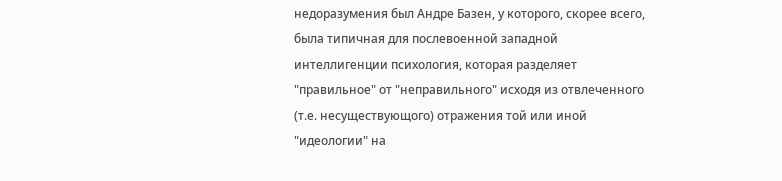недоразумения был Андре Базен, у которого, скорее всего, была типичная для послевоенной западной интеллигенции психология, которая разделяет "правильное" от "неправильного" исходя из отвлеченного (т.е. несуществующого) отражения той или иной "идеологии" на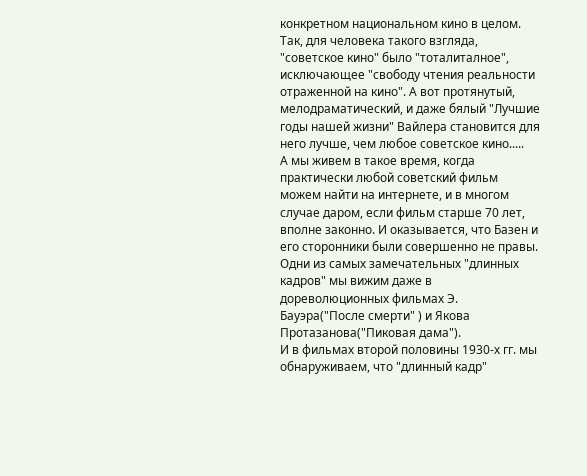конкретном национальном кино в целом.
Так, для человека такого взгляда, "советское кино" было "тоталиталное", исключающее "свободу чтения реальности отраженной на кино". А вот протянутый, мелодраматический, и даже бялый "Лучшие годы нашей жизни" Вайлера становится для него лучше, чем любое советское кино.....
А мы живем в такое время, когда практически любой советский фильм можем найти на интернете, и в многом случае даром, если фильм старше 70 лет, вполне законно. И оказывается, что Базен и его сторонники были совершенно не правы.
Одни из самых замечательных "длинных кадров" мы вижим даже в дореволюционных фильмах Э. Бауэра("После смерти" ) и Якова Протазанова("Пиковая дама").
И в фильмах второй половины 1930-х гг. мы обнаруживаем, что "длинный кадр"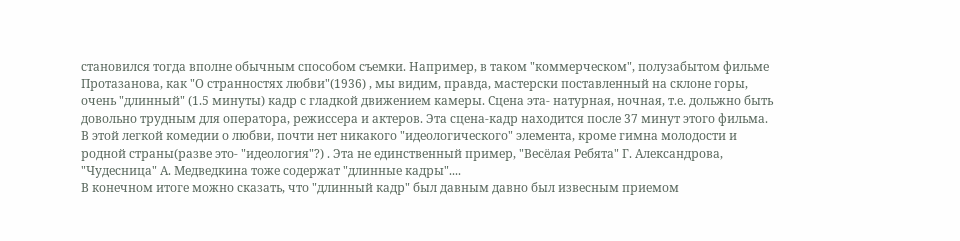становился тогда вполне обычным способом съемки. Например, в таком "коммерческом", полузабытом фильме Протазанова, как "О странностях любви"(1936) , мы видим, правда, мастерски поставленный на склоне горы, очень "длинный" (1.5 минуты) кадр с гладкой движением камеры. Сцена эта- натурная, ночная, т.е. дольжно быть довольно трудным для оператора, режиссера и актеров. Эта сцена-кадр находится после 37 минут этого фильма.
В этой легкой комедии о любви, почти нет никакого "идеологического" элемента, кроме гимна молодости и родной страны(разве это- "идеология"?) . Эта не единственный пример, "Весёлая Ребята" Г. Александрова, "Чудесница" А. Медведкина тоже содержат "длинные кадры"....
В конечном итоге можно сказать, что "длинный кадр" был давным давно был извесным приемом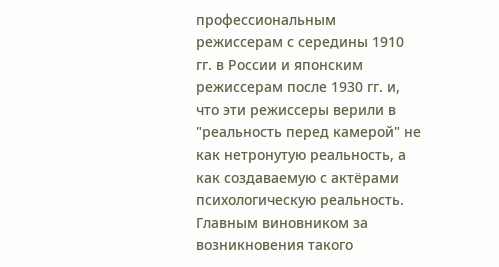профессиональным режиссерам с середины 1910 гг. в России и японским режиссерам после 1930 гг. и, что эти режиссеры верили в "реальность перед камерой" не как нетронутую реальность, а как создаваемую с актёрами психологическую реальность.
Главным виновником за возникновения такого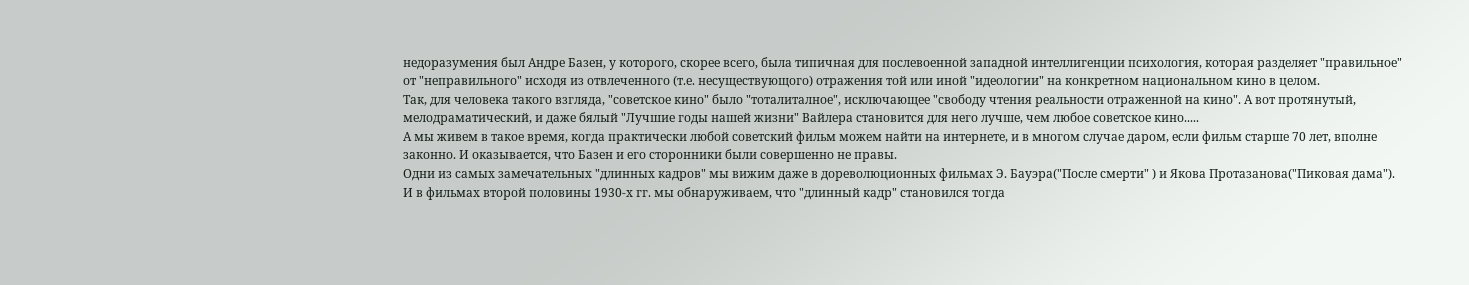недоразумения был Андре Базен, у которого, скорее всего, была типичная для послевоенной западной интеллигенции психология, которая разделяет "правильное" от "неправильного" исходя из отвлеченного (т.е. несуществующого) отражения той или иной "идеологии" на конкретном национальном кино в целом.
Так, для человека такого взгляда, "советское кино" было "тоталиталное", исключающее "свободу чтения реальности отраженной на кино". А вот протянутый, мелодраматический, и даже бялый "Лучшие годы нашей жизни" Вайлера становится для него лучше, чем любое советское кино.....
А мы живем в такое время, когда практически любой советский фильм можем найти на интернете, и в многом случае даром, если фильм старше 70 лет, вполне законно. И оказывается, что Базен и его сторонники были совершенно не правы.
Одни из самых замечательных "длинных кадров" мы вижим даже в дореволюционных фильмах Э. Бауэра("После смерти" ) и Якова Протазанова("Пиковая дама").
И в фильмах второй половины 1930-х гг. мы обнаруживаем, что "длинный кадр" становился тогда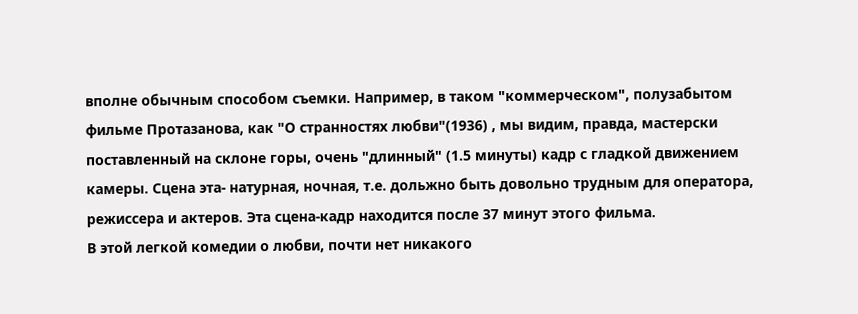вполне обычным способом съемки. Например, в таком "коммерческом", полузабытом фильме Протазанова, как "О странностях любви"(1936) , мы видим, правда, мастерски поставленный на склоне горы, очень "длинный" (1.5 минуты) кадр с гладкой движением камеры. Сцена эта- натурная, ночная, т.е. дольжно быть довольно трудным для оператора, режиссера и актеров. Эта сцена-кадр находится после 37 минут этого фильма.
В этой легкой комедии о любви, почти нет никакого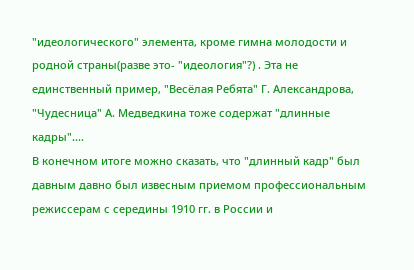"идеологического" элемента, кроме гимна молодости и родной страны(разве это- "идеология"?) . Эта не единственный пример, "Весёлая Ребята" Г. Александрова, "Чудесница" А. Медведкина тоже содержат "длинные кадры"....
В конечном итоге можно сказать, что "длинный кадр" был давным давно был извесным приемом профессиональным режиссерам с середины 1910 гг. в России и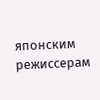японским режиссерам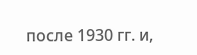после 1930 гг. и,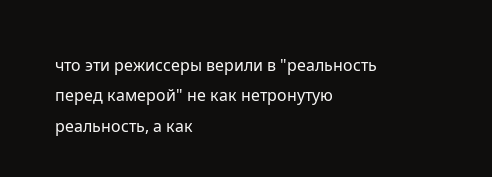что эти режиссеры верили в "реальность перед камерой" не как нетронутую реальность, а как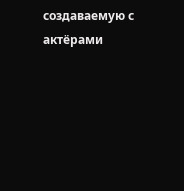создаваемую с актёрами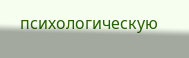психологическую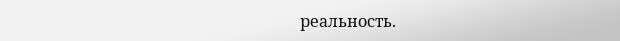реальность.